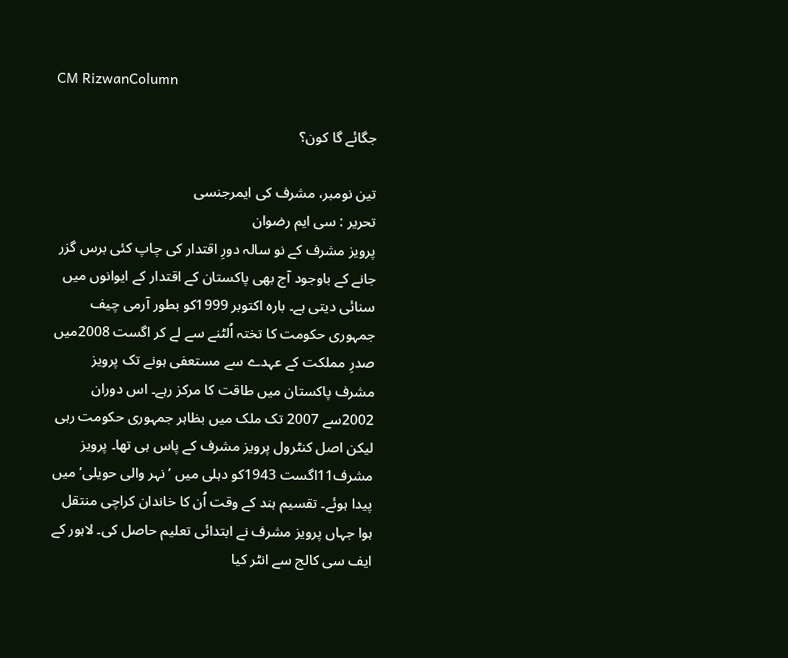CM RizwanColumn

جگائے گا کون؟

تین نومبر، مشرف کی ایمرجنسی
تحریر : سی ایم رضوان
پرویز مشرف کے نو سالہ دورِ اقتدار کی چاپ کئی برس گزر جانے کے باوجود آج بھی پاکستان کے اقتدار کے ایوانوں میں سنائی دیتی ہے۔ بارہ اکتوبر 1999کو بطور آرمی چیف جمہوری حکومت کا تختہ اُلٹنے سے لے کر اگست 2008میں صدرِ مملکت کے عہدے سے مستعفی ہونے تک پرویز مشرف پاکستان میں طاقت کا مرکز رہے۔ اس دوران 2002سے 2007 تک ملک میں بظاہر جمہوری حکومت رہی لیکن اصل کنٹرول پرویز مشرف کے پاس ہی تھا۔ پرویز مشرف11اگست 1943کو دہلی میں ’ نہر والی حویلی‘ میں پیدا ہوئے۔ تقسیم ہند کے وقت اُن کا خاندان کراچی منتقل ہوا جہاں پرویز مشرف نے ابتدائی تعلیم حاصل کی۔ لاہور کے ایف سی کالج سے انٹر کیا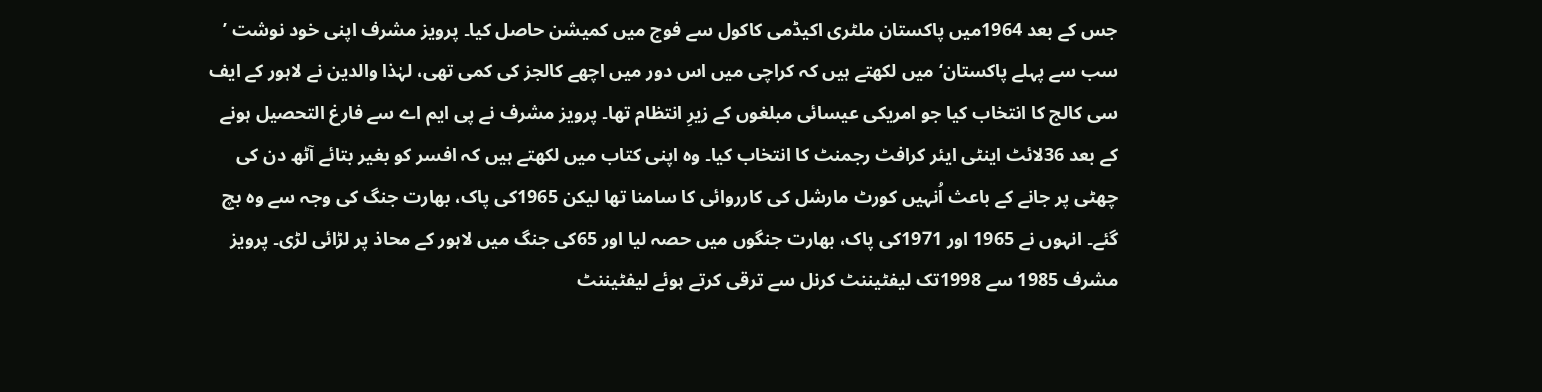جس کے بعد 1964میں پاکستان ملٹری اکیڈمی کاکول سے فوج میں کمیشن حاصل کیا۔ پرویز مشرف اپنی خود نوشت ’ سب سے پہلے پاکستان‘ میں لکھتے ہیں کہ کراچی میں اس دور میں اچھے کالجز کی کمی تھی، لہٰذا والدین نے لاہور کے ایف سی کالج کا انتخاب کیا جو امریکی عیسائی مبلغوں کے زیرِ انتظام تھا۔ پرویز مشرف نے پی ایم اے سے فارغ التحصیل ہونے کے بعد 36لائٹ اینٹی ایئر کرافٹ رجمنٹ کا انتخاب کیا۔ وہ اپنی کتاب میں لکھتے ہیں کہ افسر کو بغیر بتائے آٹھ دن کی چھٹی پر جانے کے باعث اُنہیں کورٹ مارشل کی کارروائی کا سامنا تھا لیکن 1965کی پاک، بھارت جنگ کی وجہ سے وہ بچ گئے۔ انہوں نے 1965 اور 1971کی پاک، بھارت جنگوں میں حصہ لیا اور 65کی جنگ میں لاہور کے محاذ پر لڑائی لڑی۔ پرویز مشرف 1985 سے 1998تک لیفٹیننٹ کرنل سے ترقی کرتے ہوئے لیفٹیننٹ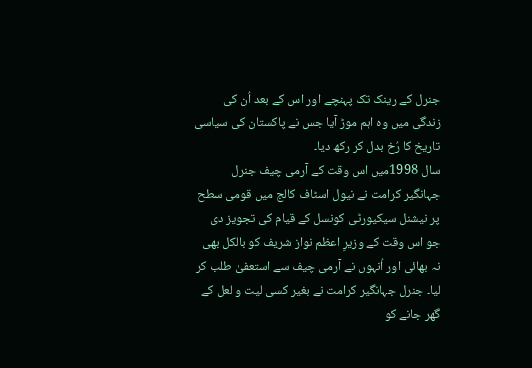جنرل کے رینک تک پہنچے اور اس کے بعد اُن کی زندگی میں وہ اہم موڑ آیا جس نے پاکستان کی سیاسی تاریخ کا رُخ بدل کر رکھ دیا۔
سال 1998میں اس وقت کے آرمی چیف جنرل جہانگیر کرامت نے نیول اسٹاف کالج میں قومی سطح پر نیشنل سیکیورٹی کونسل کے قیام کی تجویز دی جو اس وقت کے وزیرِ اعظم نواز شریف کو بالکل بھی نہ بھائی اور اُنہوں نے آرمی چیف سے استعفیٰ طلب کر لیا۔ جنرل جہانگیر کرامت نے بغیر کسی لیت و لعل کے گھر جانے کو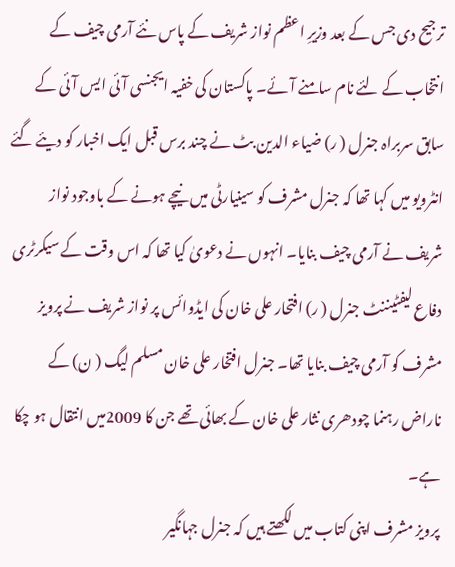ترجیح دی جس کے بعد وزیرِ اعظم نواز شریف کے پاس نئے آرمی چیف کے انتخاب کے لئے نام سامنے آئے۔ پاکستان کی خفیہ ایجنسی آئی ایس آئی کے سابق سربراہ جنرل ( ر) ضیاء الدین بٹ نے چند برس قبل ایک اخبار کو دیئے گئے انٹرویو میں کہا تھا کہ جنرل مشرف کو سینیارٹی میں نیچے ہونے کے باوجود نواز شریف نے آرمی چیف بنایا۔ انہوں نے دعویٰ کیا تھا کہ اس وقت کے سیکرٹری دفاع لیفٹیننٹ جنرل ( ر) افتحار علی خان کی ایڈوائس پر نواز شریف نے پرویز مشرف کو آرمی چیف بنایا تھا۔ جنرل افتخار علی خان مسلم لیگ ( ن) کے ناراض رہنما چودھری نثار علی خان کے بھائی تھے جن کا 2009میں انتقال ہو چکا ہے۔
پرویز مشرف اپنی کتاب میں لکھتے ہیں کہ جنرل جہانگیر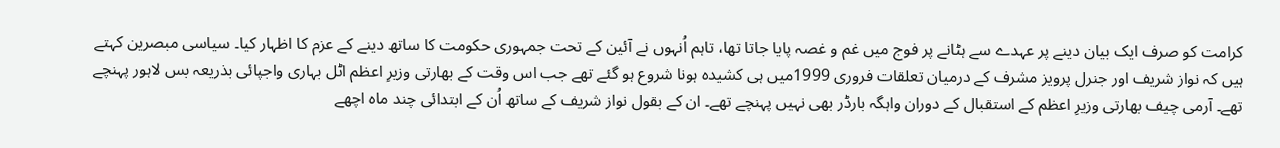کرامت کو صرف ایک بیان دینے پر عہدے سے ہٹانے پر فوج میں غم و غصہ پایا جاتا تھا، تاہم اُنہوں نے آئین کے تحت جمہوری حکومت کا ساتھ دینے کے عزم کا اظہار کیا۔ سیاسی مبصرین کہتے ہیں کہ نواز شریف اور جنرل پرویز مشرف کے درمیان تعلقات فروری 1999میں ہی کشیدہ ہونا شروع ہو گئے تھے جب اس وقت کے بھارتی وزیرِ اعظم اٹل بہاری واجپائی بذریعہ بس لاہور پہنچے تھے۔ آرمی چیف بھارتی وزیرِ اعظم کے استقبال کے دوران واہگہ بارڈر بھی نہیں پہنچے تھے۔ ان کے بقول نواز شریف کے ساتھ اُن کے ابتدائی چند ماہ اچھے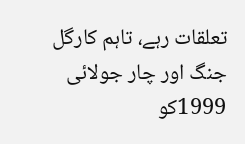تعلقات رہے، تاہم کارگل جنگ اور چار جولائی 1999کو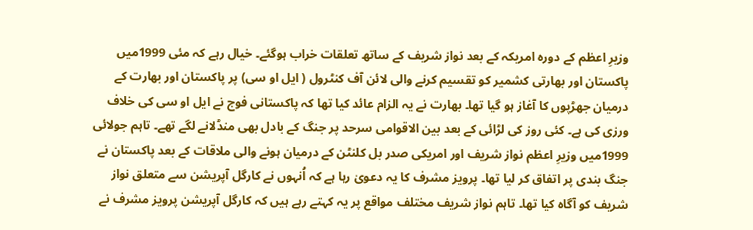وزیرِ اعظم کے دورہ امریکہ کے بعد نواز شریف کے ساتھ تعلقات خراب ہوگئے۔ خیال رہے کہ مئی 1999میں پاکستان اور بھارتی کشمیر کو تقسیم کرنے والی لائن آف کنٹرول ( ایل او سی) پر پاکستان اور بھارت کے درمیان جھڑپوں کا آغاز ہو گیا تھا۔ بھارت نے یہ الزام عائد کیا تھا کہ پاکستانی فوج نے ایل او سی کی خلاف ورزی کی ہے۔ کئی روز کی لڑائی کے بعد بین الاقوامی سرحد پر جنگ کے بادل بھی منڈلانے لگے تھے۔ تاہم جولائی 1999میں وزیرِ اعظم نواز شریف اور امریکی صدر بل کلنٹن کے درمیان ہونے والی ملاقات کے بعد پاکستان نے جنگ بندی پر اتفاق کر لیا تھا۔ پرویز مشرف کا یہ دعویٰ رہا ہے کہ اُنہوں نے کارگل آپریشن سے متعلق نواز شریف کو آگاہ کیا تھا۔ تاہم نواز شریف مختلف مواقع پر یہ کہتے رہے ہیں کہ کارگل آپریشن پرویز مشرف نے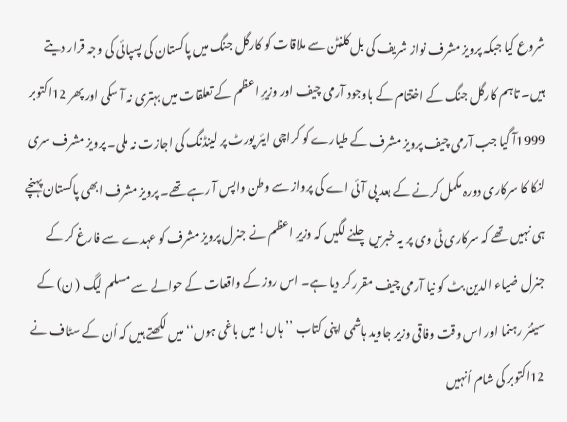شروع کیا جبکہ پرویز مشرف نواز شریف کی بل کلنٹن سے ملاقات کو کارگل جنگ میں پاکستان کی پسپائی کی وجہ قرار دیتے ہیں۔ تاہم کارگل جنگ کے اختتام کے باوجود آرمی چیف اور وزیرِ اعظم کے تعلقات میں بہتری نہ آ سکی اور پھر 12اکتوبر 1999آ گیا جب آرمی چیف پرویز مشرف کے طیارے کو کراچی ایئر پورٹ پر لینڈنگ کی اجازت نہ ملی۔ پرویز مشرف سری لنکا کا سرکاری دورہ مکمل کرنے کے بعد پی آئی اے کی پرواز سے وطن واپس آ رہے تھے۔ پرویز مشرف ابھی پاکستان پہنچے ہی نہیں تھے کہ سرکاری ٹی وی پر یہ خبریں چلنے لگیں کہ وزیرِ اعظم نے جنرل پرویز مشرف کو عہدے سے فارغ کر کے جنرل ضیاء الدین بٹ کو نیا آرمی چیف مقرر کر دیا ہے۔ اس روز کے واقعات کے حوالے سے مسلم لیگ ( ن) کے سینئر رہنما اور اس وقت وفاقی وزیر جاوید ہاشمی اپنی کتاب ’’ ہاں! میں باغی ہوں‘‘ میں لکھتے ہیں کہ اُن کے سٹاف نے 12اکتوبر کی شام اُنہیں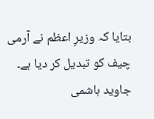بتایا کہ وزیرِ اعظم نے آرمی چیف کو تبدیل کر دیا ہے۔ جاوید ہاشمی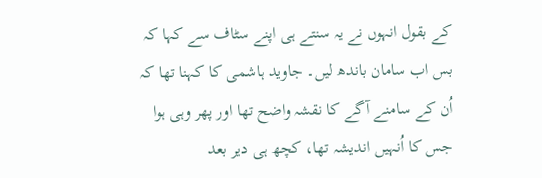کے بقول انہوں نے یہ سنتے ہی اپنے سٹاف سے کہا کہ بس اب سامان باندھ لیں۔ جاوید ہاشمی کا کہنا تھا کہ اُن کے سامنے آگے کا نقشہ واضح تھا اور پھر وہی ہوا جس کا اُنہیں اندیشہ تھا، کچھ ہی دیر بعد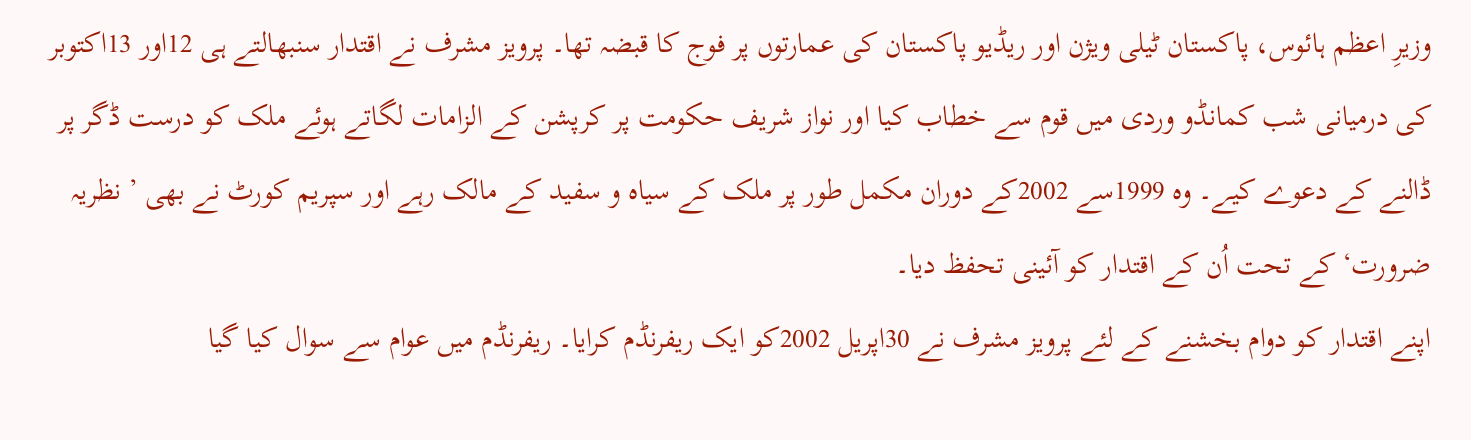وزیرِ اعظم ہائوس، پاکستان ٹیلی ویژن اور ریڈیو پاکستان کی عمارتوں پر فوج کا قبضہ تھا۔ پرویز مشرف نے اقتدار سنبھالتے ہی 12اور 13اکتوبر کی درمیانی شب کمانڈو وردی میں قوم سے خطاب کیا اور نواز شریف حکومت پر کرپشن کے الزامات لگاتے ہوئے ملک کو درست ڈگر پر ڈالنے کے دعوے کیے۔ وہ 1999سے 2002کے دوران مکمل طور پر ملک کے سیاہ و سفید کے مالک رہے اور سپریم کورٹ نے بھی ’ نظریہ ضرورت‘ کے تحت اُن کے اقتدار کو آئینی تحفظ دیا۔
اپنے اقتدار کو دوام بخشنے کے لئے پرویز مشرف نے 30اپریل 2002کو ایک ریفرنڈم کرایا۔ ریفرنڈم میں عوام سے سوال کیا گیا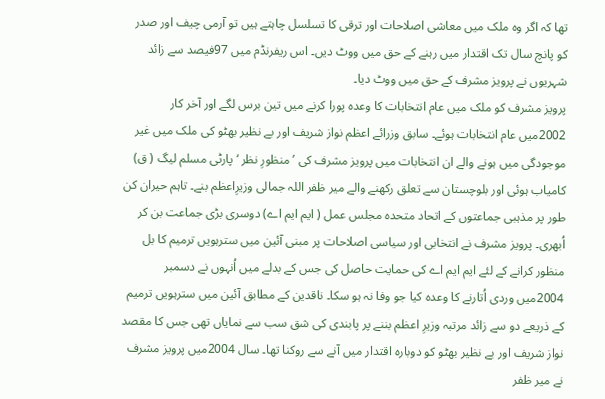تھا کہ اگر وہ ملک میں معاشی اصلاحات اور ترقی کا تسلسل چاہتے ہیں تو آرمی چیف اور صدر کو پانچ سال تک اقتدار میں رہنے کے حق میں ووٹ دیں۔ اس ریفرنڈم میں 97فیصد سے زائد شہریوں نے پرویز مشرف کے حق میں ووٹ دیا۔
پرویز مشرف کو ملک میں عام انتخابات کا وعدہ پورا کرنے میں تین برس لگے اور آخر کار 2002میں عام انتخابات ہوئے۔ سابق وزرائے اعظم نواز شریف اور بے نظیر بھٹو کی ملک میں غیر موجودگی میں ہونے والے ان انتخابات میں پرویز مشرف کی ’ منظورِ نظر ‘ پارٹی مسلم لیگ ( ق) کامیاب ہوئی اور بلوچستان سے تعلق رکھنے والے میر ظفر اللہ جمالی وزیرِاعظم بنے۔ تاہم حیران کن طور پر مذہبی جماعتوں کے اتحاد متحدہ مجلس عمل ( ایم ایم اے) دوسری بڑی جماعت بن کر اُبھری۔ پرویز مشرف نے انتخابی اور سیاسی اصلاحات پر مبنی آئین میں سترہویں ترمیم کا بل منظور کرانے کے لئے ایم ایم اے کی حمایت حاصل کی جس کے بدلے میں اُنہوں نے دسمبر 2004میں وردی اُتارنے کا وعدہ کیا جو وفا نہ ہو سکا۔ ناقدین کے مطابق آئین میں سترہویں ترمیم کے ذریعے دو سے زائد مرتبہ وزیرِ اعظم بننے پر پابندی کی شق سب سے نمایاں تھی جس کا مقصد نواز شریف اور بے نظیر بھٹو کو دوبارہ اقتدار میں آنے سے روکنا تھا۔ سال 2004میں پرویز مشرف نے میر ظفر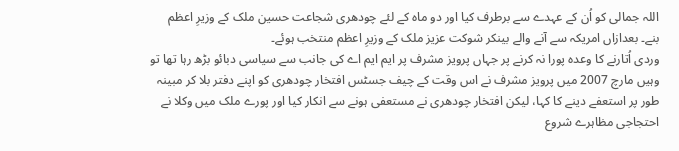اللہ جمالی کو اُن کے عہدے سے برطرف کیا اور دو ماہ کے لئے چودھری شجاعت حسین ملک کے وزیرِ اعظم بنے۔ بعدازاں امریکہ سے آنے والے بینکر شوکت عزیز ملک کے وزیرِ اعظم منتخب ہوئے۔
وردی اُتارنے کا وعدہ پورا نہ کرنے پر جہاں پرویز مشرف پر ایم ایم اے کی جانب سے سیاسی دبائو بڑھ رہا تھا تو وہیں مارچ 2007 میں پرویز مشرف نے اس وقت کے چیف جسٹس افتخار چودھری کو اپنے دفتر بلا کر مبینہ طور پر استعفے دینے کا کہا، لیکن افتخار چودھری نے مستعفی ہونے سے انکار کیا اور پورے ملک میں وکلا نے احتجاجی مظاہرے شروع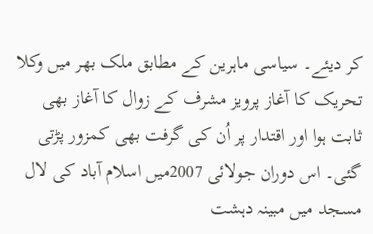کر دیئے۔ سیاسی ماہرین کے مطابق ملک بھر میں وکلا تحریک کا آغاز پرویز مشرف کے زوال کا آغاز بھی ثابت ہوا اور اقتدار پر اُن کی گرفت بھی کمزور پڑتی گئی۔ اس دوران جولائی 2007میں اسلام آباد کی لال مسجد میں مبینہ دہشت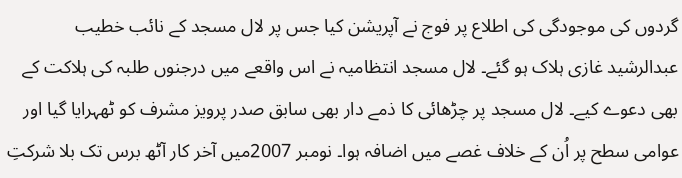گردوں کی موجودگی کی اطلاع پر فوج نے آپریشن کیا جس پر لال مسجد کے نائب خطیب عبدالرشید غازی ہلاک ہو گئے۔ لال مسجد انتظامیہ نے اس واقعے میں درجنوں طلبہ کی ہلاکت کے بھی دعوے کیے۔ لال مسجد پر چڑھائی کا ذمے دار بھی سابق صدر پرویز مشرف کو ٹھہرایا گیا اور عوامی سطح پر اُن کے خلاف غصے میں اضافہ ہوا۔ نومبر 2007میں آخر کار آٹھ برس تک بلا شرکتِ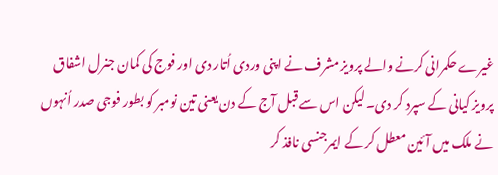غیرے حکمرانی کرنے والے پرویز مشرف نے اپنی وردی اُتار دی اور فوج کی کمان جنرل اشفاق پرویز کیانی کے سپرد کر دی۔ لیکن اس سے قبل آج کے دن یعنی تین نومبر کو بطور فوجی صدر اُنہوں نے ملک میں آئین معطل کر کے ایمرجنسی نافذ کر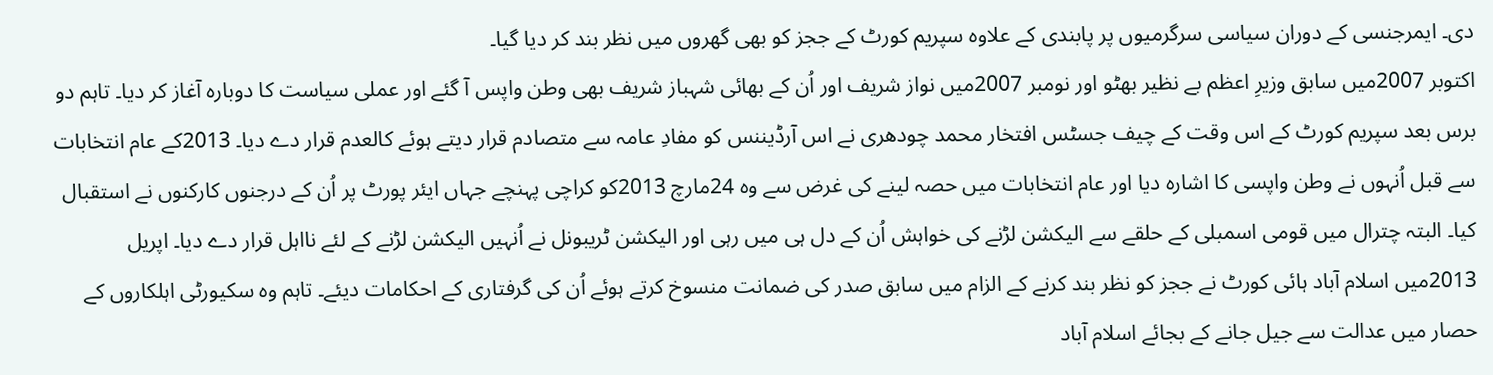دی۔ ایمرجنسی کے دوران سیاسی سرگرمیوں پر پابندی کے علاوہ سپریم کورٹ کے ججز کو بھی گھروں میں نظر بند کر دیا گیا۔
اکتوبر 2007میں سابق وزیرِ اعظم بے نظیر بھٹو اور نومبر 2007میں نواز شریف اور اُن کے بھائی شہباز شریف بھی وطن واپس آ گئے اور عملی سیاست کا دوبارہ آغاز کر دیا۔ تاہم دو برس بعد سپریم کورٹ کے اس وقت کے چیف جسٹس افتخار محمد چودھری نے اس آرڈیننس کو مفادِ عامہ سے متصادم قرار دیتے ہوئے کالعدم قرار دے دیا۔ 2013کے عام انتخابات سے قبل اُنہوں نے وطن واپسی کا اشارہ دیا اور عام انتخابات میں حصہ لینے کی غرض سے وہ 24مارچ 2013کو کراچی پہنچے جہاں ایئر پورٹ پر اُن کے درجنوں کارکنوں نے استقبال کیا۔ البتہ چترال میں قومی اسمبلی کے حلقے سے الیکشن لڑنے کی خواہش اُن کے دل ہی میں رہی اور الیکشن ٹریبونل نے اُنہیں الیکشن لڑنے کے لئے نااہل قرار دے دیا۔ اپریل 2013میں اسلام آباد ہائی کورٹ نے ججز کو نظر بند کرنے کے الزام میں سابق صدر کی ضمانت منسوخ کرتے ہوئے اُن کی گرفتاری کے احکامات دیئے۔ تاہم وہ سکیورٹی اہلکاروں کے حصار میں عدالت سے جیل جانے کے بجائے اسلام آباد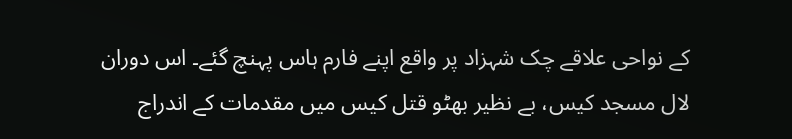کے نواحی علاقے چک شہزاد پر واقع اپنے فارم ہاس پہنچ گئے۔ اس دوران لال مسجد کیس، بے نظیر بھٹو قتل کیس میں مقدمات کے اندراج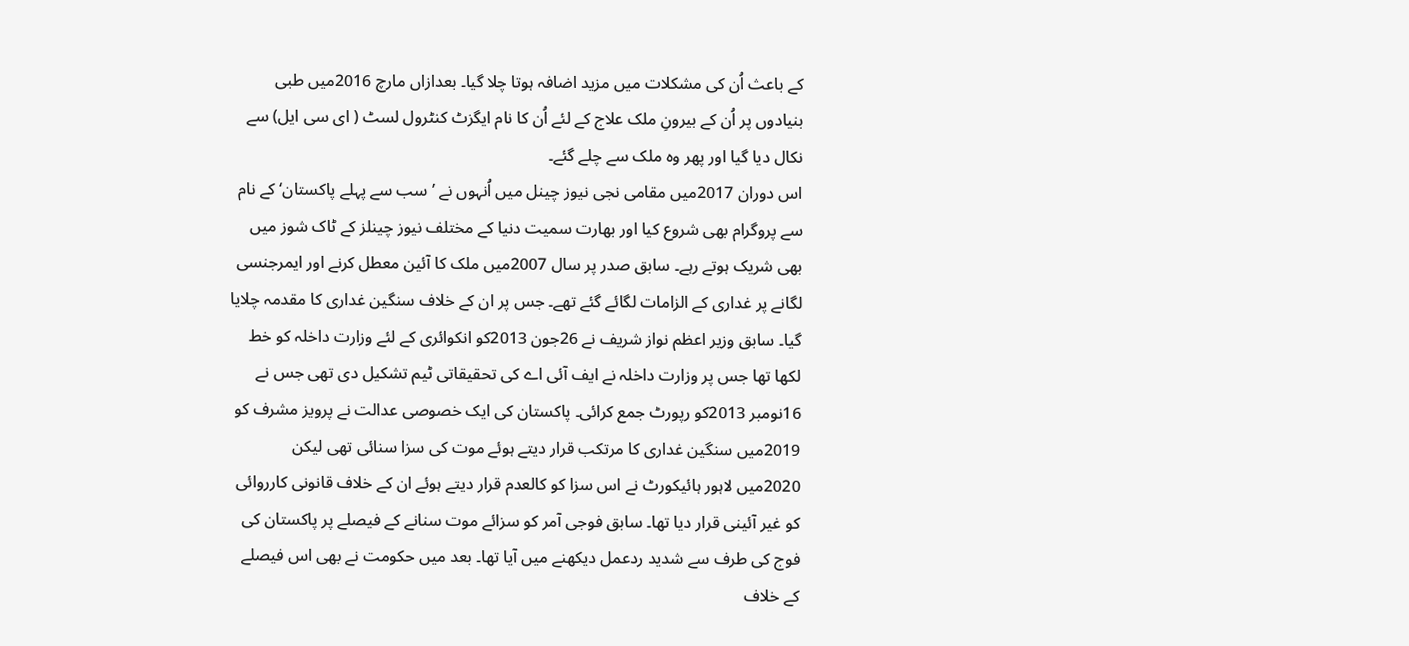کے باعث اُن کی مشکلات میں مزید اضافہ ہوتا چلا گیا۔ بعدازاں مارچ 2016میں طبی بنیادوں پر اُن کے بیرونِ ملک علاج کے لئے اُن کا نام ایگزٹ کنٹرول لسٹ ( ای سی ایل) سے نکال دیا گیا اور پھر وہ ملک سے چلے گئے۔
اس دوران 2017میں مقامی نجی نیوز چینل میں اُنہوں نے ’ سب سے پہلے پاکستان‘ کے نام سے پروگرام بھی شروع کیا اور بھارت سمیت دنیا کے مختلف نیوز چینلز کے ٹاک شوز میں بھی شریک ہوتے رہے۔ سابق صدر پر سال 2007میں ملک کا آئین معطل کرنے اور ایمرجنسی لگانے پر غداری کے الزامات لگائے گئے تھے۔ جس پر ان کے خلاف سنگین غداری کا مقدمہ چلایا گیا۔ سابق وزیر اعظم نواز شریف نے 26جون 2013کو انکوائری کے لئے وزارت داخلہ کو خط لکھا تھا جس پر وزارت داخلہ نے ایف آئی اے کی تحقیقاتی ٹیم تشکیل دی تھی جس نے 16نومبر 2013کو رپورٹ جمع کرائی۔ پاکستان کی ایک خصوصی عدالت نے پرویز مشرف کو 2019میں سنگین غداری کا مرتکب قرار دیتے ہوئے موت کی سزا سنائی تھی لیکن 2020میں لاہور ہائیکورٹ نے اس سزا کو کالعدم قرار دیتے ہوئے ان کے خلاف قانونی کارروائی کو غیر آئینی قرار دیا تھا۔ سابق فوجی آمر کو سزائے موت سنانے کے فیصلے پر پاکستان کی فوج کی طرف سے شدید ردعمل دیکھنے میں آیا تھا۔ بعد میں حکومت نے بھی اس فیصلے کے خلاف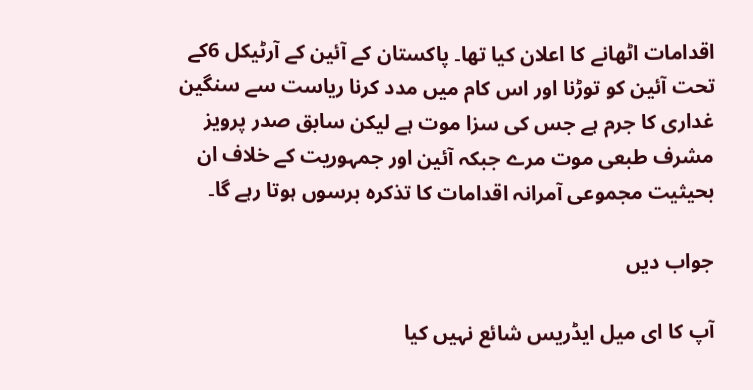اقدامات اٹھانے کا اعلان کیا تھا۔ پاکستان کے آئین کے آرٹیکل 6کے تحت آئین کو توڑنا اور اس کام میں مدد کرنا ریاست سے سنگین غداری کا جرم ہے جس کی سزا موت ہے لیکن سابق صدر پرویز مشرف طبعی موت مرے جبکہ آئین اور جمہوریت کے خلاف ان بحیثیت مجموعی آمرانہ اقدامات کا تذکرہ برسوں ہوتا رہے گا۔

جواب دیں

آپ کا ای میل ایڈریس شائع نہیں کیا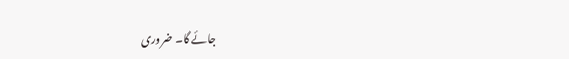جائے گا۔ ضروری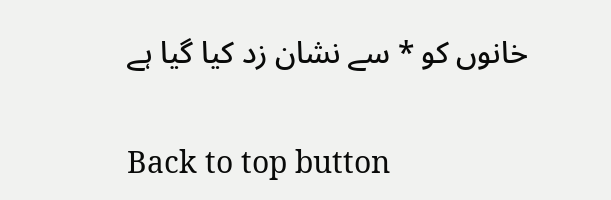خانوں کو * سے نشان زد کیا گیا ہے

Back to top button